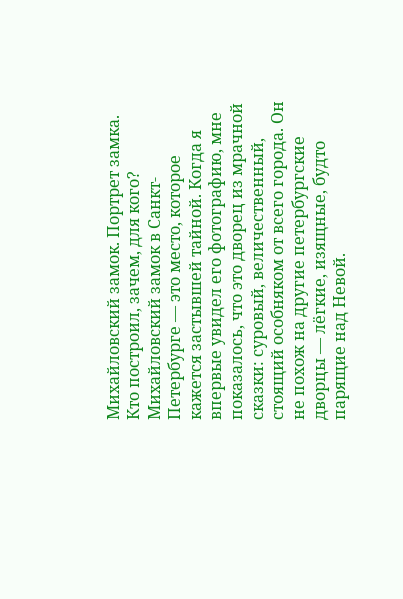Михайловский замок. Портрет замка. Кто построил, зачем, для кого?
Михайловский замок в Санкт-Петербурге — это место, которое кажется застывшей тайной. Когда я впервые увидел его фотографию, мне показалось, что это дворец из мрачной сказки: суровый, величественный, стоящий особняком от всего города. Он не похож на другие петербургские дворцы — лёгкие, изящные, будто парящие над Невой.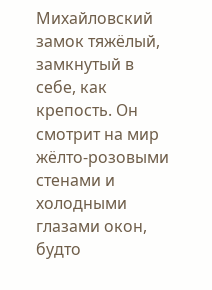Михайловский замок тяжёлый, замкнутый в себе, как крепость. Он смотрит на мир жёлто-розовыми стенами и холодными глазами окон, будто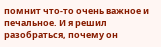помнит что-то очень важное и печальное. И я решил разобраться, почему он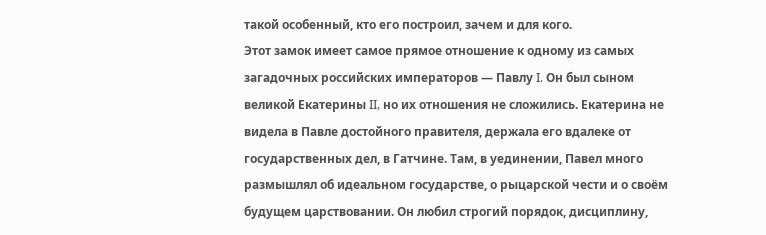такой особенный, кто его построил, зачем и для кого.
Этот замок имеет самое прямое отношение к одному из самых загадочных российских императоров — Павлу I. Он был сыном великой Екатерины II, но их отношения не сложились. Екатерина не видела в Павле достойного правителя, держала его вдалеке от государственных дел, в Гатчине. Там, в уединении, Павел много размышлял об идеальном государстве, о рыцарской чести и о своём будущем царствовании. Он любил строгий порядок, дисциплину,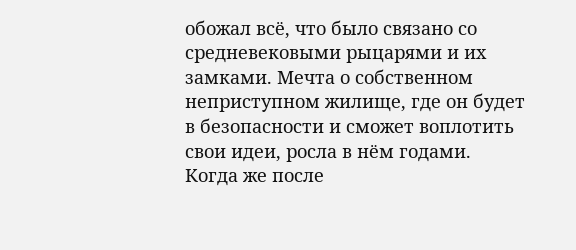обожал всё, что было связано со средневековыми рыцарями и их замками. Мечта о собственном неприступном жилище, где он будет в безопасности и сможет воплотить свои идеи, росла в нём годами.
Когда же после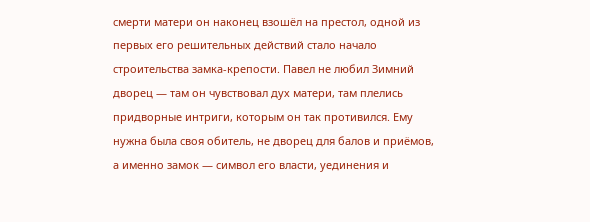смерти матери он наконец взошёл на престол, одной из первых его решительных действий стало начало строительства замка-крепости. Павел не любил Зимний дворец — там он чувствовал дух матери, там плелись придворные интриги, которым он так противился. Ему нужна была своя обитель, не дворец для балов и приёмов, а именно замок — символ его власти, уединения и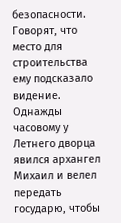безопасности. Говорят, что место для строительства ему подсказало видение. Однажды часовому у Летнего дворца явился архангел Михаил и велел передать государю, чтобы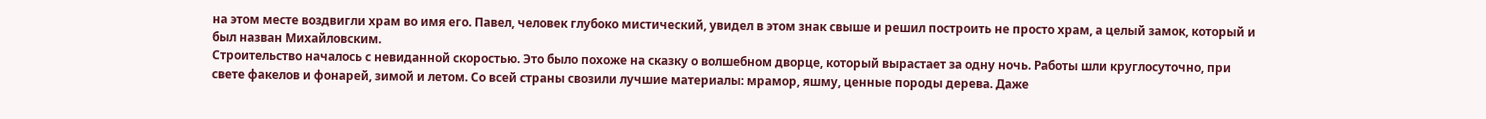на этом месте воздвигли храм во имя его. Павел, человек глубоко мистический, увидел в этом знак свыше и решил построить не просто храм, а целый замок, который и был назван Михайловским.
Строительство началось с невиданной скоростью. Это было похоже на сказку о волшебном дворце, который вырастает за одну ночь. Работы шли круглосуточно, при свете факелов и фонарей, зимой и летом. Со всей страны свозили лучшие материалы: мрамор, яшму, ценные породы дерева. Даже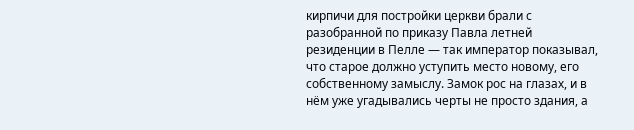кирпичи для постройки церкви брали с разобранной по приказу Павла летней резиденции в Пелле — так император показывал, что старое должно уступить место новому, его собственному замыслу. Замок рос на глазах, и в нём уже угадывались черты не просто здания, а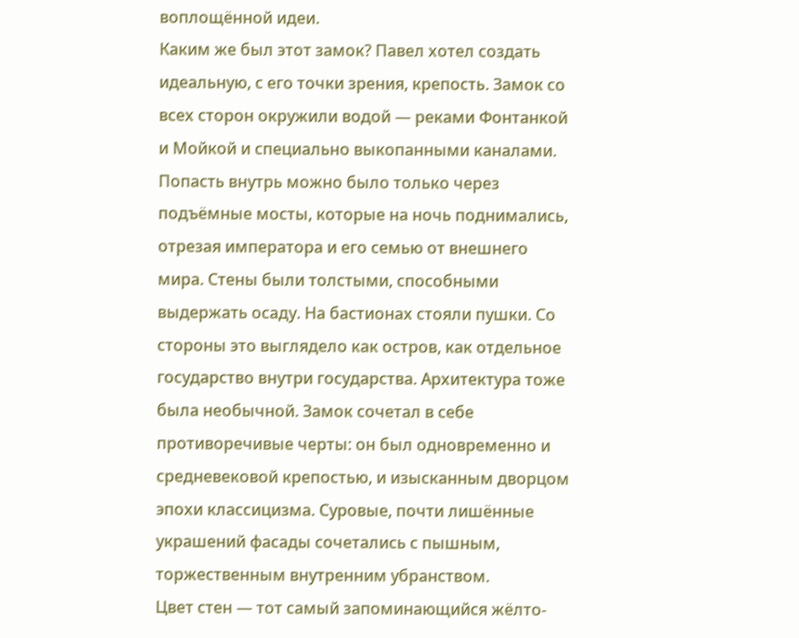воплощённой идеи.
Каким же был этот замок? Павел хотел создать идеальную, с его точки зрения, крепость. Замок со всех сторон окружили водой — реками Фонтанкой и Мойкой и специально выкопанными каналами. Попасть внутрь можно было только через подъёмные мосты, которые на ночь поднимались, отрезая императора и его семью от внешнего мира. Стены были толстыми, способными выдержать осаду. На бастионах стояли пушки. Со стороны это выглядело как остров, как отдельное государство внутри государства. Архитектура тоже была необычной. Замок сочетал в себе противоречивые черты: он был одновременно и средневековой крепостью, и изысканным дворцом эпохи классицизма. Суровые, почти лишённые украшений фасады сочетались с пышным, торжественным внутренним убранством.
Цвет стен — тот самый запоминающийся жёлто-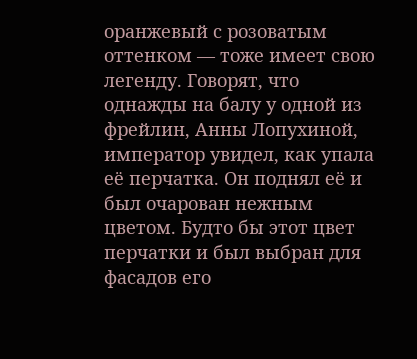оранжевый с розоватым оттенком — тоже имеет свою легенду. Говорят, что однажды на балу у одной из фрейлин, Анны Лопухиной, император увидел, как упала её перчатка. Он поднял её и был очарован нежным цветом. Будто бы этот цвет перчатки и был выбран для фасадов его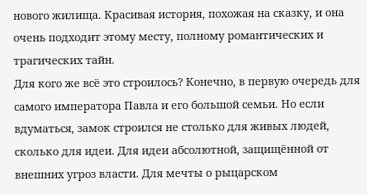нового жилища. Красивая история, похожая на сказку, и она очень подходит этому месту, полному романтических и трагических тайн.
Для кого же всё это строилось? Конечно, в первую очередь для самого императора Павла и его большой семьи. Но если вдуматься, замок строился не столько для живых людей, сколько для идеи. Для идеи абсолютной, защищённой от внешних угроз власти. Для мечты о рыцарском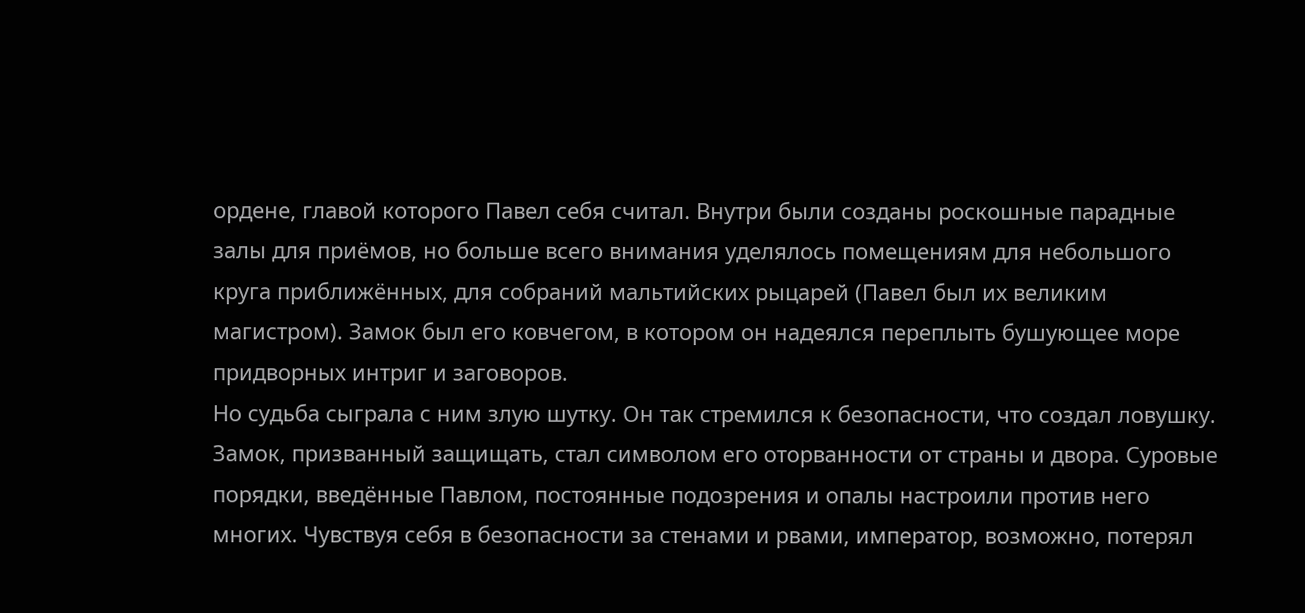ордене, главой которого Павел себя считал. Внутри были созданы роскошные парадные залы для приёмов, но больше всего внимания уделялось помещениям для небольшого круга приближённых, для собраний мальтийских рыцарей (Павел был их великим магистром). Замок был его ковчегом, в котором он надеялся переплыть бушующее море придворных интриг и заговоров.
Но судьба сыграла с ним злую шутку. Он так стремился к безопасности, что создал ловушку. Замок, призванный защищать, стал символом его оторванности от страны и двора. Суровые порядки, введённые Павлом, постоянные подозрения и опалы настроили против него многих. Чувствуя себя в безопасности за стенами и рвами, император, возможно, потерял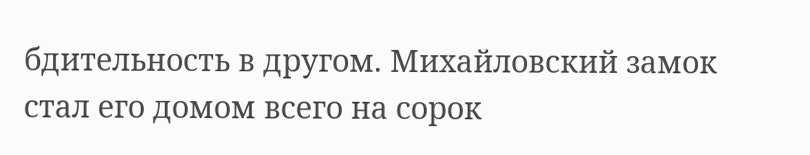бдительность в другом. Михайловский замок стал его домом всего на сорок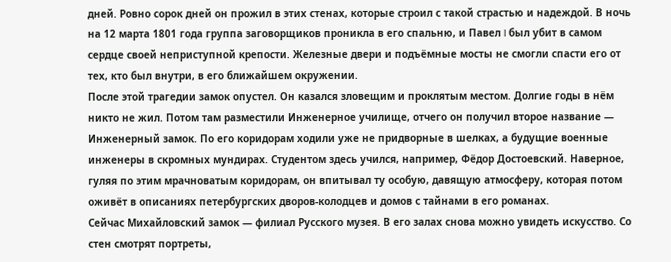дней. Ровно сорок дней он прожил в этих стенах, которые строил с такой страстью и надеждой. В ночь на 12 марта 1801 года группа заговорщиков проникла в его спальню, и Павел I был убит в самом сердце своей неприступной крепости. Железные двери и подъёмные мосты не смогли спасти его от тех, кто был внутри, в его ближайшем окружении.
После этой трагедии замок опустел. Он казался зловещим и проклятым местом. Долгие годы в нём никто не жил. Потом там разместили Инженерное училище, отчего он получил второе название — Инженерный замок. По его коридорам ходили уже не придворные в шелках, а будущие военные инженеры в скромных мундирах. Студентом здесь учился, например, Фёдор Достоевский. Наверное, гуляя по этим мрачноватым коридорам, он впитывал ту особую, давящую атмосферу, которая потом оживёт в описаниях петербургских дворов-колодцев и домов с тайнами в его романах.
Сейчас Михайловский замок — филиал Русского музея. В его залах снова можно увидеть искусство. Со стен смотрят портреты,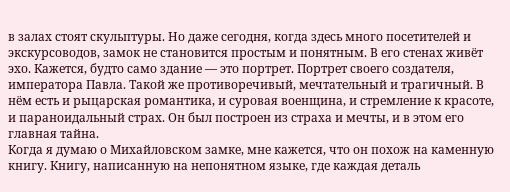в залах стоят скульптуры. Но даже сегодня, когда здесь много посетителей и экскурсоводов, замок не становится простым и понятным. В его стенах живёт эхо. Кажется, будто само здание — это портрет. Портрет своего создателя, императора Павла. Такой же противоречивый, мечтательный и трагичный. В нём есть и рыцарская романтика, и суровая военщина, и стремление к красоте, и параноидальный страх. Он был построен из страха и мечты, и в этом его главная тайна.
Когда я думаю о Михайловском замке, мне кажется, что он похож на каменную книгу. Книгу, написанную на непонятном языке, где каждая деталь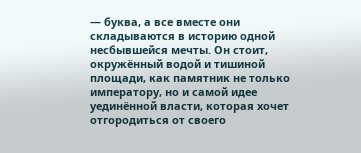— буква, а все вместе они складываются в историю одной несбывшейся мечты. Он стоит, окружённый водой и тишиной площади, как памятник не только императору, но и самой идее уединённой власти, которая хочет отгородиться от своего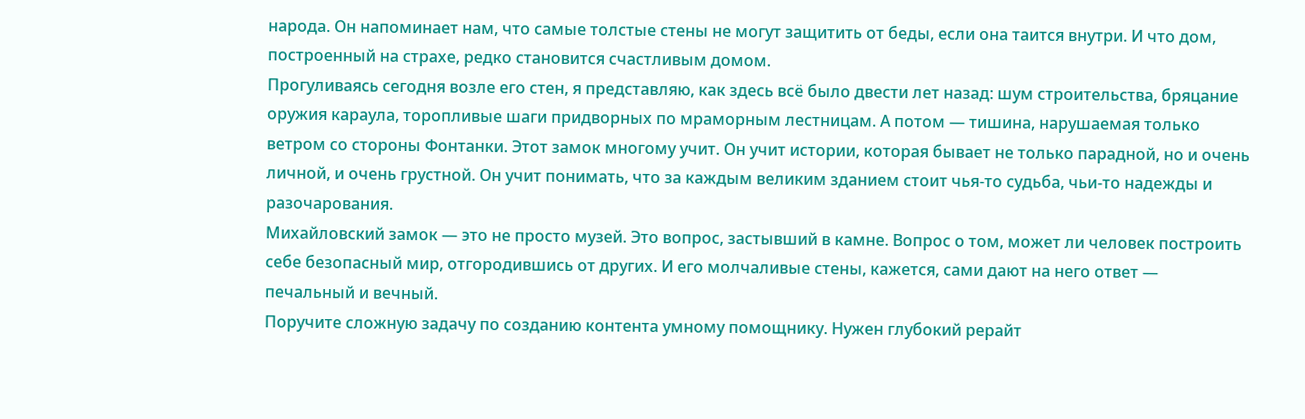народа. Он напоминает нам, что самые толстые стены не могут защитить от беды, если она таится внутри. И что дом, построенный на страхе, редко становится счастливым домом.
Прогуливаясь сегодня возле его стен, я представляю, как здесь всё было двести лет назад: шум строительства, бряцание оружия караула, торопливые шаги придворных по мраморным лестницам. А потом — тишина, нарушаемая только ветром со стороны Фонтанки. Этот замок многому учит. Он учит истории, которая бывает не только парадной, но и очень личной, и очень грустной. Он учит понимать, что за каждым великим зданием стоит чья-то судьба, чьи-то надежды и разочарования.
Михайловский замок — это не просто музей. Это вопрос, застывший в камне. Вопрос о том, может ли человек построить себе безопасный мир, отгородившись от других. И его молчаливые стены, кажется, сами дают на него ответ — печальный и вечный.
Поручите сложную задачу по созданию контента умному помощнику. Нужен глубокий рерайт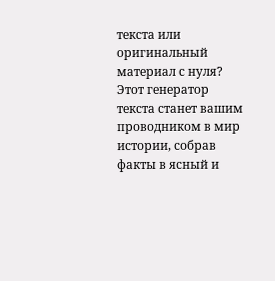текста или оригинальный материал с нуля? Этот генератор текста станет вашим проводником в мир истории, собрав факты в ясный и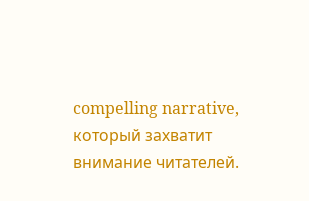compelling narrative, который захватит внимание читателей.